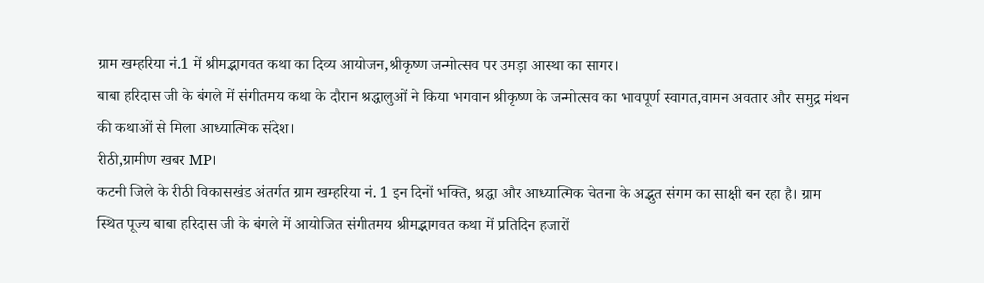ग्राम खम्हरिया नं.1 में श्रीमद्भागवत कथा का दिव्य आयोजन,श्रीकृष्ण जन्मोत्सव पर उमड़ा आस्था का सागर।
बाबा हरिदास जी के बंगले में संगीतमय कथा के दौरान श्रद्धालुओं ने किया भगवान श्रीकृष्ण के जन्मोत्सव का भावपूर्ण स्वागत,वामन अवतार और समुद्र मंथन की कथाओं से मिला आध्यात्मिक संदेश।
रीठी,ग्रामीण खबर MP।
कटनी जिले के रीठी विकासखंड अंतर्गत ग्राम खम्हरिया नं. 1 इन दिनों भक्ति, श्रद्धा और आध्यात्मिक चेतना के अद्भुत संगम का साक्षी बन रहा है। ग्राम स्थित पूज्य बाबा हरिदास जी के बंगले में आयोजित संगीतमय श्रीमद्भागवत कथा में प्रतिदिन हजारों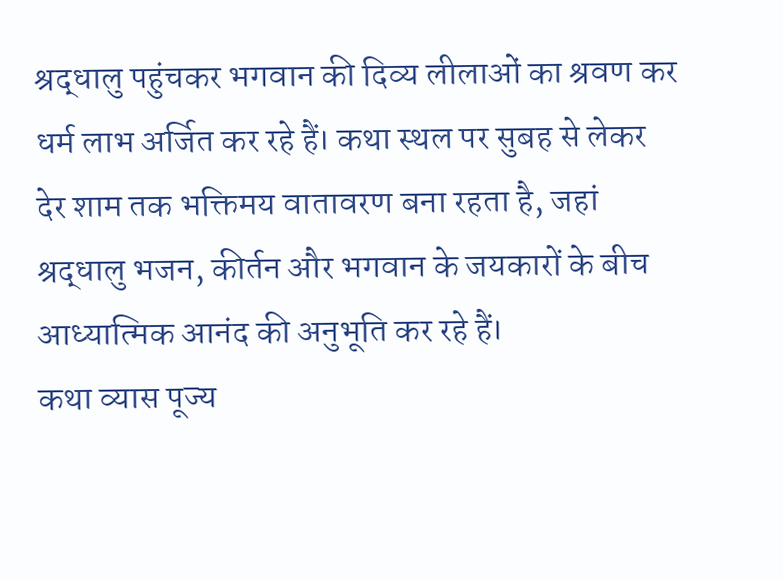श्रद्धालु पहुंचकर भगवान की दिव्य लीलाओं का श्रवण कर धर्म लाभ अर्जित कर रहे हैं। कथा स्थल पर सुबह से लेकर देर शाम तक भक्तिमय वातावरण बना रहता है, जहां श्रद्धालु भजन, कीर्तन और भगवान के जयकारों के बीच आध्यात्मिक आनंद की अनुभूति कर रहे हैं।
कथा व्यास पूज्य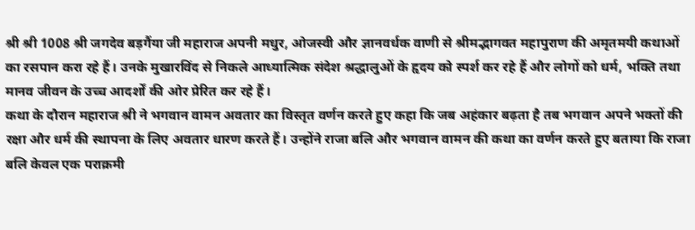श्री श्री 1008 श्री जगदेव बड़गैंया जी महाराज अपनी मधुर, ओजस्वी और ज्ञानवर्धक वाणी से श्रीमद्भागवत महापुराण की अमृतमयी कथाओं का रसपान करा रहे हैं। उनके मुखारविंद से निकले आध्यात्मिक संदेश श्रद्धालुओं के हृदय को स्पर्श कर रहे हैं और लोगों को धर्म, भक्ति तथा मानव जीवन के उच्च आदर्शों की ओर प्रेरित कर रहे हैं।
कथा के दौरान महाराज श्री ने भगवान वामन अवतार का विस्तृत वर्णन करते हुए कहा कि जब अहंकार बढ़ता है तब भगवान अपने भक्तों की रक्षा और धर्म की स्थापना के लिए अवतार धारण करते हैं। उन्होंने राजा बलि और भगवान वामन की कथा का वर्णन करते हुए बताया कि राजा बलि केवल एक पराक्रमी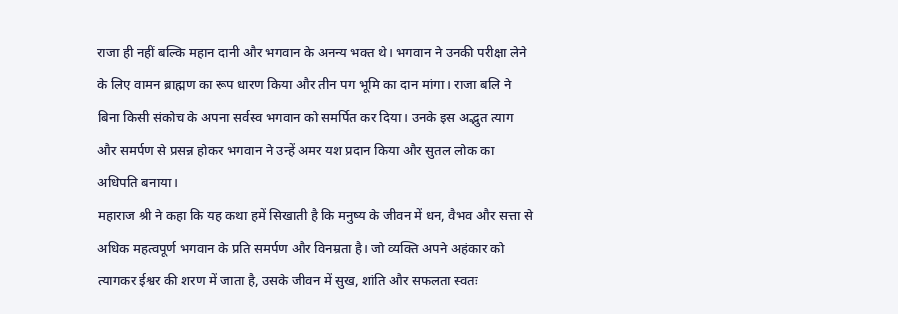राजा ही नहीं बल्कि महान दानी और भगवान के अनन्य भक्त थे। भगवान ने उनकी परीक्षा लेने के लिए वामन ब्राह्मण का रूप धारण किया और तीन पग भूमि का दान मांगा। राजा बलि ने बिना किसी संकोच के अपना सर्वस्व भगवान को समर्पित कर दिया। उनके इस अद्भुत त्याग और समर्पण से प्रसन्न होकर भगवान ने उन्हें अमर यश प्रदान किया और सुतल लोक का अधिपति बनाया।
महाराज श्री ने कहा कि यह कथा हमें सिखाती है कि मनुष्य के जीवन में धन, वैभव और सत्ता से अधिक महत्वपूर्ण भगवान के प्रति समर्पण और विनम्रता है। जो व्यक्ति अपने अहंकार को त्यागकर ईश्वर की शरण में जाता है, उसके जीवन में सुख, शांति और सफलता स्वतः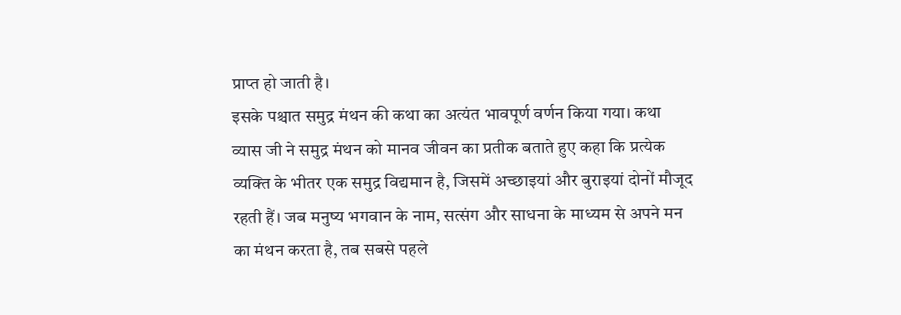प्राप्त हो जाती है।
इसके पश्चात समुद्र मंथन की कथा का अत्यंत भावपूर्ण वर्णन किया गया। कथा व्यास जी ने समुद्र मंथन को मानव जीवन का प्रतीक बताते हुए कहा कि प्रत्येक व्यक्ति के भीतर एक समुद्र विद्यमान है, जिसमें अच्छाइयां और बुराइयां दोनों मौजूद रहती हैं। जब मनुष्य भगवान के नाम, सत्संग और साधना के माध्यम से अपने मन का मंथन करता है, तब सबसे पहले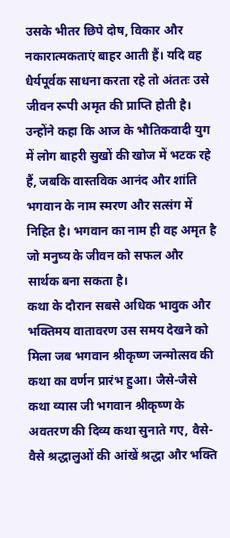उसके भीतर छिपे दोष, विकार और नकारात्मकताएं बाहर आती हैं। यदि वह धैर्यपूर्वक साधना करता रहे तो अंततः उसे जीवन रूपी अमृत की प्राप्ति होती है।
उन्होंने कहा कि आज के भौतिकवादी युग में लोग बाहरी सुखों की खोज में भटक रहे हैं, जबकि वास्तविक आनंद और शांति भगवान के नाम स्मरण और सत्संग में निहित है। भगवान का नाम ही वह अमृत है जो मनुष्य के जीवन को सफल और सार्थक बना सकता है।
कथा के दौरान सबसे अधिक भावुक और भक्तिमय वातावरण उस समय देखने को मिला जब भगवान श्रीकृष्ण जन्मोत्सव की कथा का वर्णन प्रारंभ हुआ। जैसे-जैसे कथा व्यास जी भगवान श्रीकृष्ण के अवतरण की दिव्य कथा सुनाते गए, वैसे-वैसे श्रद्धालुओं की आंखें श्रद्धा और भक्ति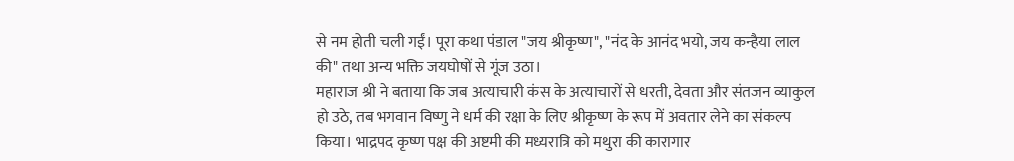से नम होती चली गईं। पूरा कथा पंडाल "जय श्रीकृष्ण", "नंद के आनंद भयो, जय कन्हैया लाल की" तथा अन्य भक्ति जयघोषों से गूंज उठा।
महाराज श्री ने बताया कि जब अत्याचारी कंस के अत्याचारों से धरती, देवता और संतजन व्याकुल हो उठे, तब भगवान विष्णु ने धर्म की रक्षा के लिए श्रीकृष्ण के रूप में अवतार लेने का संकल्प किया। भाद्रपद कृष्ण पक्ष की अष्टमी की मध्यरात्रि को मथुरा की कारागार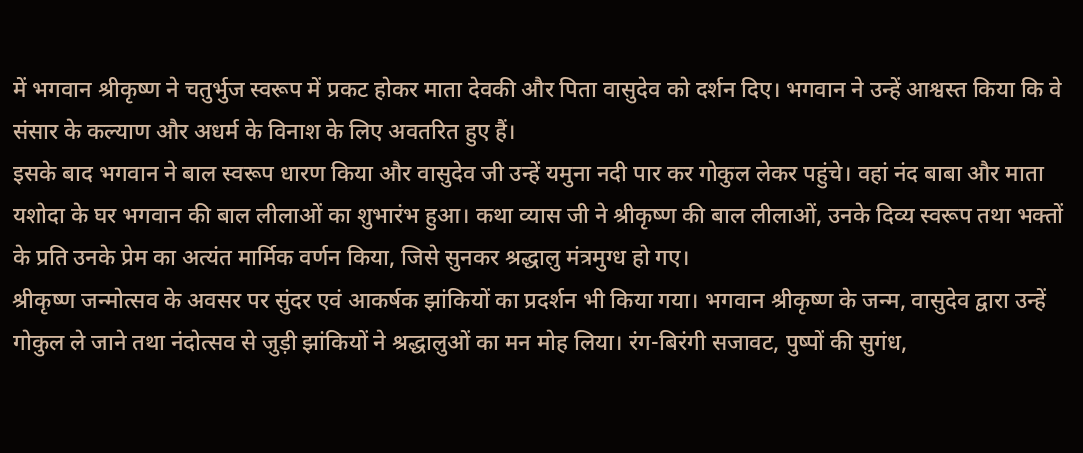में भगवान श्रीकृष्ण ने चतुर्भुज स्वरूप में प्रकट होकर माता देवकी और पिता वासुदेव को दर्शन दिए। भगवान ने उन्हें आश्वस्त किया कि वे संसार के कल्याण और अधर्म के विनाश के लिए अवतरित हुए हैं।
इसके बाद भगवान ने बाल स्वरूप धारण किया और वासुदेव जी उन्हें यमुना नदी पार कर गोकुल लेकर पहुंचे। वहां नंद बाबा और माता यशोदा के घर भगवान की बाल लीलाओं का शुभारंभ हुआ। कथा व्यास जी ने श्रीकृष्ण की बाल लीलाओं, उनके दिव्य स्वरूप तथा भक्तों के प्रति उनके प्रेम का अत्यंत मार्मिक वर्णन किया, जिसे सुनकर श्रद्धालु मंत्रमुग्ध हो गए।
श्रीकृष्ण जन्मोत्सव के अवसर पर सुंदर एवं आकर्षक झांकियों का प्रदर्शन भी किया गया। भगवान श्रीकृष्ण के जन्म, वासुदेव द्वारा उन्हें गोकुल ले जाने तथा नंदोत्सव से जुड़ी झांकियों ने श्रद्धालुओं का मन मोह लिया। रंग-बिरंगी सजावट, पुष्पों की सुगंध,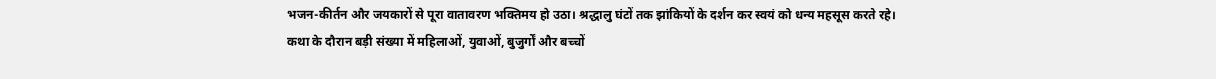भजन-कीर्तन और जयकारों से पूरा वातावरण भक्तिमय हो उठा। श्रद्धालु घंटों तक झांकियों के दर्शन कर स्वयं को धन्य महसूस करते रहे।
कथा के दौरान बड़ी संख्या में महिलाओं, युवाओं, बुजुर्गों और बच्चों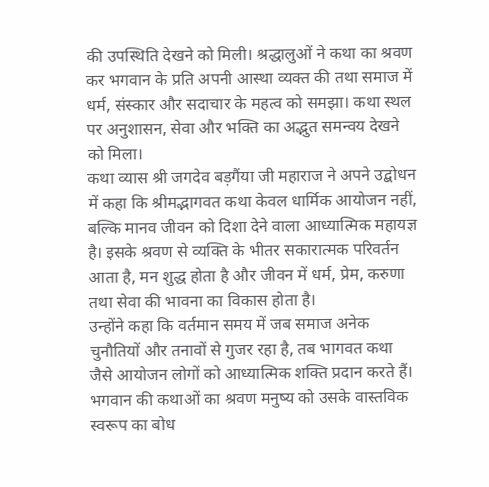की उपस्थिति देखने को मिली। श्रद्धालुओं ने कथा का श्रवण कर भगवान के प्रति अपनी आस्था व्यक्त की तथा समाज में धर्म, संस्कार और सदाचार के महत्व को समझा। कथा स्थल पर अनुशासन, सेवा और भक्ति का अद्भुत समन्वय देखने को मिला।
कथा व्यास श्री जगदेव बड़गैंया जी महाराज ने अपने उद्बोधन में कहा कि श्रीमद्भागवत कथा केवल धार्मिक आयोजन नहीं, बल्कि मानव जीवन को दिशा देने वाला आध्यात्मिक महायज्ञ है। इसके श्रवण से व्यक्ति के भीतर सकारात्मक परिवर्तन आता है, मन शुद्ध होता है और जीवन में धर्म, प्रेम, करुणा तथा सेवा की भावना का विकास होता है।
उन्होंने कहा कि वर्तमान समय में जब समाज अनेक चुनौतियों और तनावों से गुजर रहा है, तब भागवत कथा जैसे आयोजन लोगों को आध्यात्मिक शक्ति प्रदान करते हैं। भगवान की कथाओं का श्रवण मनुष्य को उसके वास्तविक स्वरूप का बोध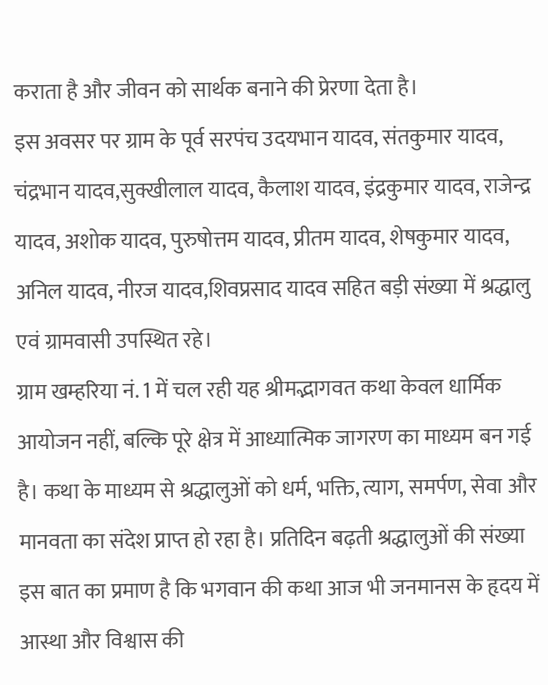कराता है और जीवन को सार्थक बनाने की प्रेरणा देता है।
इस अवसर पर ग्राम के पूर्व सरपंच उदयभान यादव, संतकुमार यादव, चंद्रभान यादव,सुक्खीलाल यादव, कैलाश यादव, इंद्रकुमार यादव, राजेन्द्र यादव, अशोक यादव, पुरुषोत्तम यादव, प्रीतम यादव, शेषकुमार यादव, अनिल यादव, नीरज यादव,शिवप्रसाद यादव सहित बड़ी संख्या में श्रद्धालु एवं ग्रामवासी उपस्थित रहे।
ग्राम खम्हरिया नं. 1 में चल रही यह श्रीमद्भागवत कथा केवल धार्मिक आयोजन नहीं, बल्कि पूरे क्षेत्र में आध्यात्मिक जागरण का माध्यम बन गई है। कथा के माध्यम से श्रद्धालुओं को धर्म, भक्ति, त्याग, समर्पण, सेवा और मानवता का संदेश प्राप्त हो रहा है। प्रतिदिन बढ़ती श्रद्धालुओं की संख्या इस बात का प्रमाण है कि भगवान की कथा आज भी जनमानस के हृदय में आस्था और विश्वास की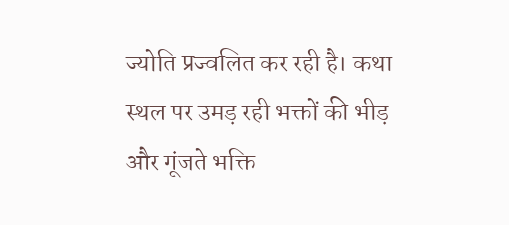ज्योति प्रज्वलित कर रही है। कथा स्थल पर उमड़ रही भक्तों की भीड़ और गूंजते भक्ति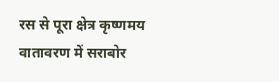रस से पूरा क्षेत्र कृष्णमय वातावरण में सराबोर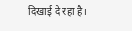दिखाई दे रहा है।